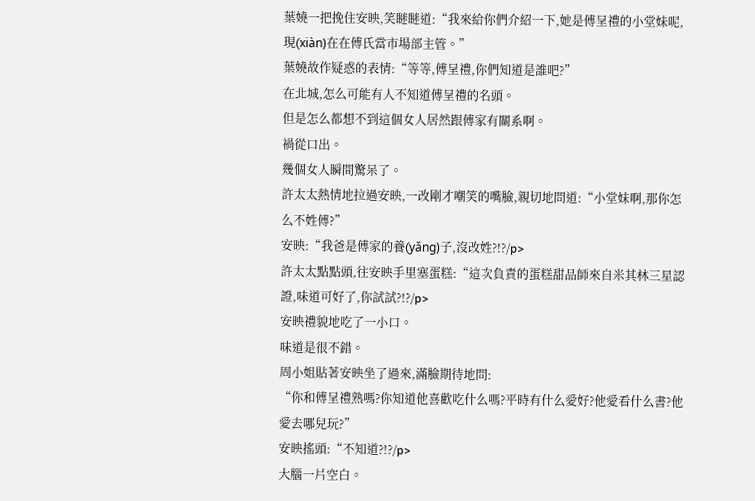葉嬈一把挽住安映,笑瞇瞇道:“我來給你們介紹一下,她是傅呈禮的小堂妹呢,現(xiàn)在在傅氏當市場部主管。”
葉嬈故作疑惑的表情:“等等,傅呈禮,你們知道是誰吧?”
在北城,怎么可能有人不知道傅呈禮的名頭。
但是怎么都想不到這個女人居然跟傅家有關系啊。
禍從口出。
幾個女人瞬間驚呆了。
許太太熱情地拉過安映,一改剛才嘲笑的嘴臉,親切地問道:“小堂妹啊,那你怎么不姓傅?”
安映:“我爸是傅家的養(yǎng)子,沒改姓?!?/p>
許太太點點頭,往安映手里塞蛋糕:“這次負責的蛋糕甜品師來自米其林三星認證,味道可好了,你試試?!?/p>
安映禮貌地吃了一小口。
味道是很不錯。
周小姐貼著安映坐了過來,滿臉期待地問:
“你和傅呈禮熟嗎?你知道他喜歡吃什么嗎?平時有什么愛好?他愛看什么書?他愛去哪兒玩?”
安映搖頭:“不知道?!?/p>
大腦一片空白。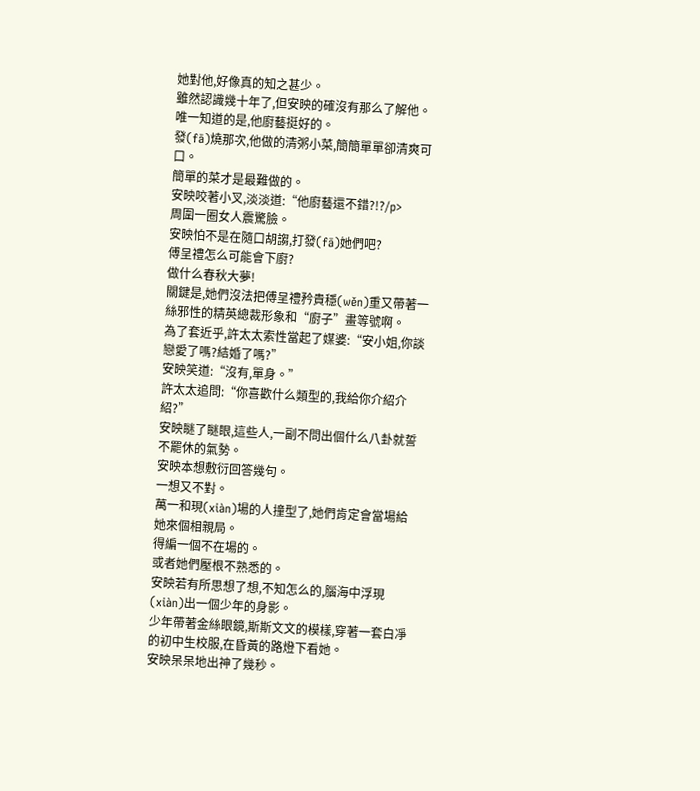她對他,好像真的知之甚少。
雖然認識幾十年了,但安映的確沒有那么了解他。
唯一知道的是,他廚藝挺好的。
發(fā)燒那次,他做的清粥小菜,簡簡單單卻清爽可口。
簡單的菜才是最難做的。
安映咬著小叉,淡淡道:“他廚藝還不錯?!?/p>
周圍一圈女人震驚臉。
安映怕不是在隨口胡謅,打發(fā)她們吧?
傅呈禮怎么可能會下廚?
做什么春秋大夢!
關鍵是,她們沒法把傅呈禮矜貴穩(wěn)重又帶著一絲邪性的精英總裁形象和“廚子”畫等號啊。
為了套近乎,許太太索性當起了媒婆:“安小姐,你談戀愛了嗎?結婚了嗎?”
安映笑道:“沒有,單身。”
許太太追問:“你喜歡什么類型的,我給你介紹介紹?”
安映瞇了瞇眼,這些人,一副不問出個什么八卦就誓不罷休的氣勢。
安映本想敷衍回答幾句。
一想又不對。
萬一和現(xiàn)場的人撞型了,她們肯定會當場給她來個相親局。
得編一個不在場的。
或者她們壓根不熟悉的。
安映若有所思想了想,不知怎么的,腦海中浮現(xiàn)出一個少年的身影。
少年帶著金絲眼鏡,斯斯文文的模樣,穿著一套白凈的初中生校服,在昏黃的路燈下看她。
安映呆呆地出神了幾秒。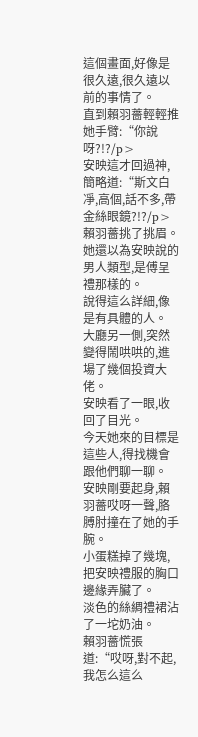這個畫面,好像是很久遠,很久遠以前的事情了。
直到賴羽薔輕輕推她手臂:“你說呀?!?/p>
安映這才回過神,簡略道:“斯文白凈,高個,話不多,帶金絲眼鏡?!?/p>
賴羽薔挑了挑眉。
她還以為安映說的男人類型,是傅呈禮那樣的。
說得這么詳細,像是有具體的人。
大廳另一側,突然變得鬧哄哄的,進場了幾個投資大佬。
安映看了一眼,收回了目光。
今天她來的目標是這些人,得找機會跟他們聊一聊。
安映剛要起身,賴羽薔哎呀一聲,胳膊肘撞在了她的手腕。
小蛋糕掉了幾塊,把安映禮服的胸口邊緣弄臟了。
淡色的絲綢禮裙沾了一坨奶油。
賴羽薔慌張道:“哎呀,對不起,我怎么這么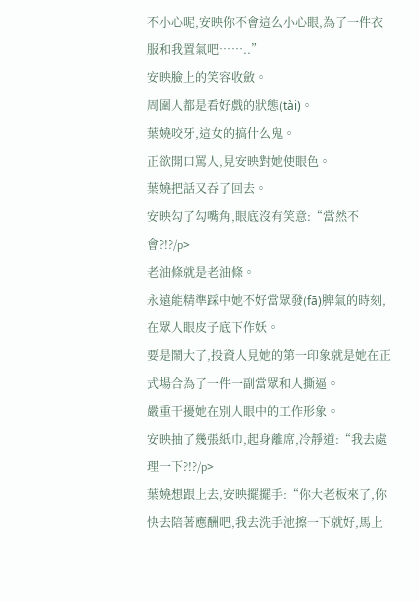不小心呢,安映你不會這么小心眼,為了一件衣服和我置氣吧……..”
安映臉上的笑容收斂。
周圍人都是看好戲的狀態(tài)。
葉嬈咬牙,這女的搞什么鬼。
正欲開口罵人,見安映對她使眼色。
葉嬈把話又吞了回去。
安映勾了勾嘴角,眼底沒有笑意:“當然不會?!?/p>
老油條就是老油條。
永遠能精準踩中她不好當眾發(fā)脾氣的時刻,在眾人眼皮子底下作妖。
要是鬧大了,投資人見她的第一印象就是她在正式場合為了一件一副當眾和人撕逼。
嚴重干擾她在別人眼中的工作形象。
安映抽了幾張紙巾,起身離席,冷靜道:“我去處理一下?!?/p>
葉嬈想跟上去,安映擺擺手:“你大老板來了,你快去陪著應酬吧,我去洗手池擦一下就好,馬上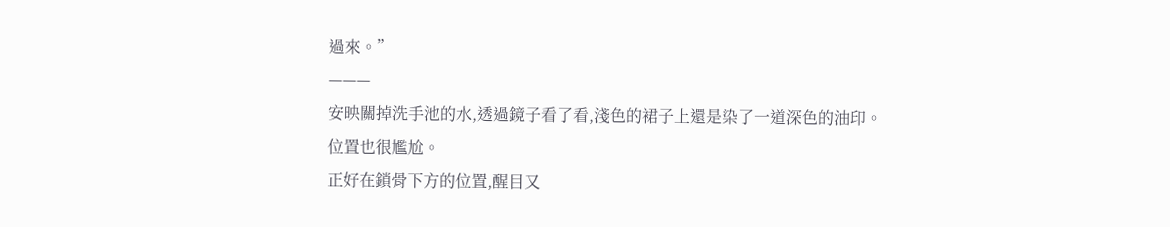過來。”
———
安映關掉洗手池的水,透過鏡子看了看,淺色的裙子上還是染了一道深色的油印。
位置也很尷尬。
正好在鎖骨下方的位置,醒目又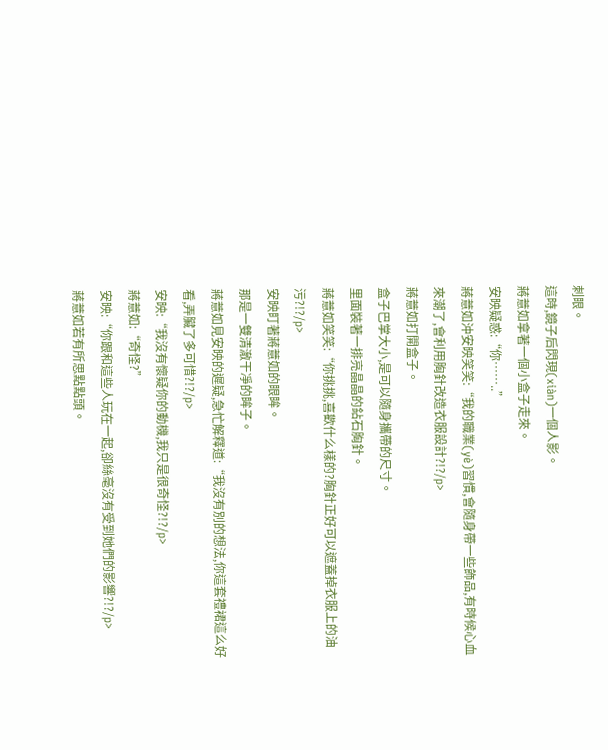刺眼。
這時,鏡子后閃現(xiàn)一個人影。
蔣薏如拿著一個小盒子走來。
安映疑惑:“你……..”
蔣薏如沖安映笑笑:“我的職業(yè)習慣,會隨身帶一些飾品,有時候心血來潮了,會利用胸針改造衣服設計?!?/p>
蔣薏如打開盒子。
盒子巴掌大小,是可以隨身攜帶的尺寸。
里面裝著一排亮晶晶的鉆石胸針。
蔣薏如笑笑:“你挑挑,喜歡什么樣的?胸針正好可以遮蓋掉衣服上的油污?!?/p>
安映盯著蔣薏如的眼眸。
那是一雙清澈干凈的眸子。
蔣薏如見安映的遲疑,急忙解釋道:“我沒有別的想法,你這套禮裙這么好看,弄臟了多可惜?!?/p>
安映:“我沒有懷疑你的動機,我只是很奇怪?!?/p>
蔣薏如:“奇怪?”
安映:“你跟和這些人玩在一起,卻絲毫沒有受到她們的影響?!?/p>
蔣薏如若有所思點點頭。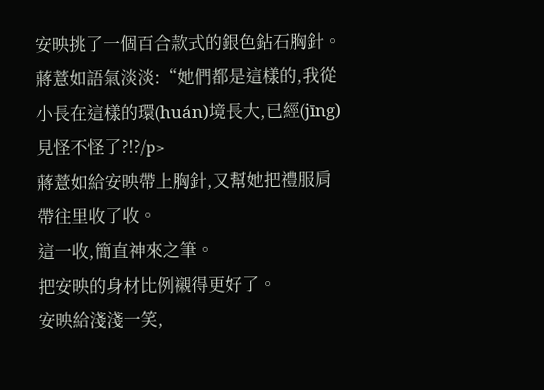安映挑了一個百合款式的銀色鉆石胸針。
蔣薏如語氣淡淡:“她們都是這樣的,我從小長在這樣的環(huán)境長大,已經(jīng)見怪不怪了?!?/p>
蔣薏如給安映帶上胸針,又幫她把禮服肩帶往里收了收。
這一收,簡直神來之筆。
把安映的身材比例襯得更好了。
安映給淺淺一笑,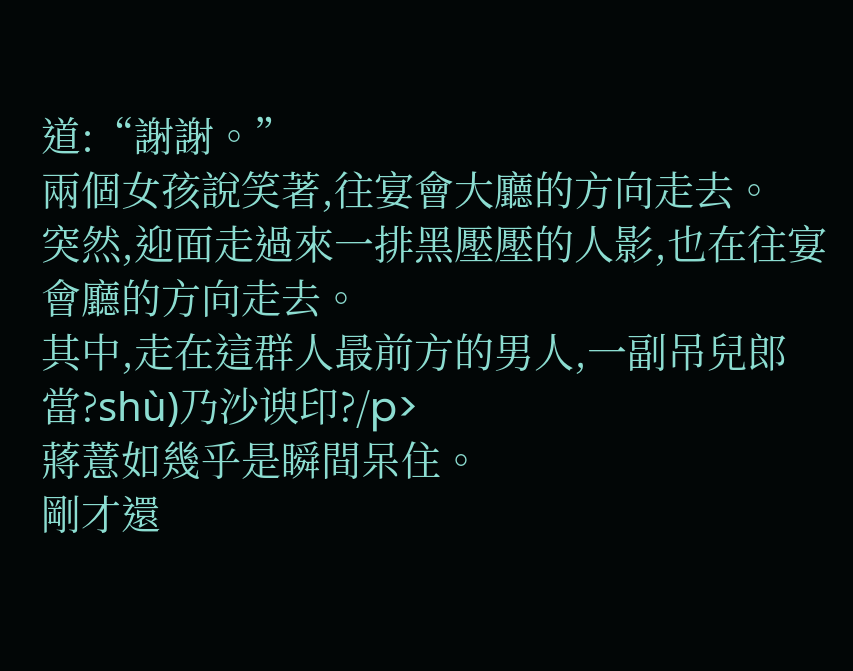道:“謝謝。”
兩個女孩說笑著,往宴會大廳的方向走去。
突然,迎面走過來一排黑壓壓的人影,也在往宴會廳的方向走去。
其中,走在這群人最前方的男人,一副吊兒郎當?shù)乃沙谀印?/p>
蔣薏如幾乎是瞬間呆住。
剛才還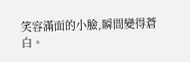笑容滿面的小臉,瞬間變得蒼白。